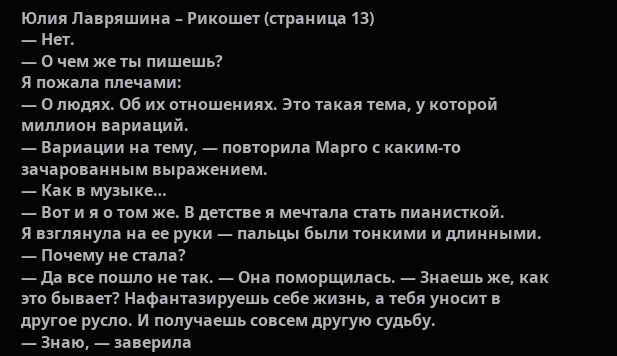Юлия Лавряшина – Рикошет (страница 13)
— Нет.
— О чем же ты пишешь?
Я пожала плечами:
— О людях. Об их отношениях. Это такая тема, у которой миллион вариаций.
— Вариации на тему, — повторила Марго с каким-то зачарованным выражением.
— Как в музыке…
— Вот и я о том же. В детстве я мечтала стать пианисткой.
Я взглянула на ее руки — пальцы были тонкими и длинными.
— Почему не стала?
— Да все пошло не так. — Она поморщилась. — Знаешь же, как это бывает? Нафантазируешь себе жизнь, а тебя уносит в другое русло. И получаешь совсем другую судьбу.
— Знаю, — заверила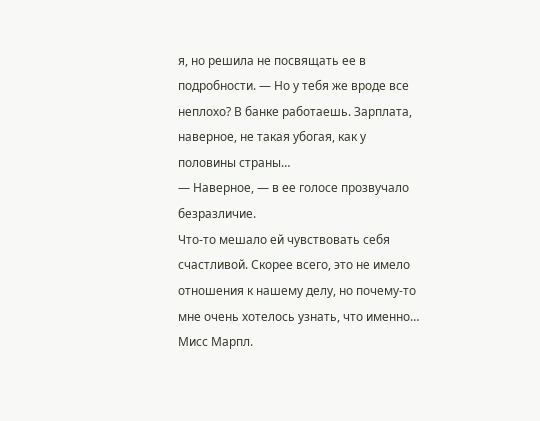я, но решила не посвящать ее в подробности. — Но у тебя же вроде все неплохо? В банке работаешь. Зарплата, наверное, не такая убогая, как у половины страны…
— Наверное, — в ее голосе прозвучало безразличие.
Что-то мешало ей чувствовать себя счастливой. Скорее всего, это не имело отношения к нашему делу, но почему-то мне очень хотелось узнать, что именно…
Мисс Марпл.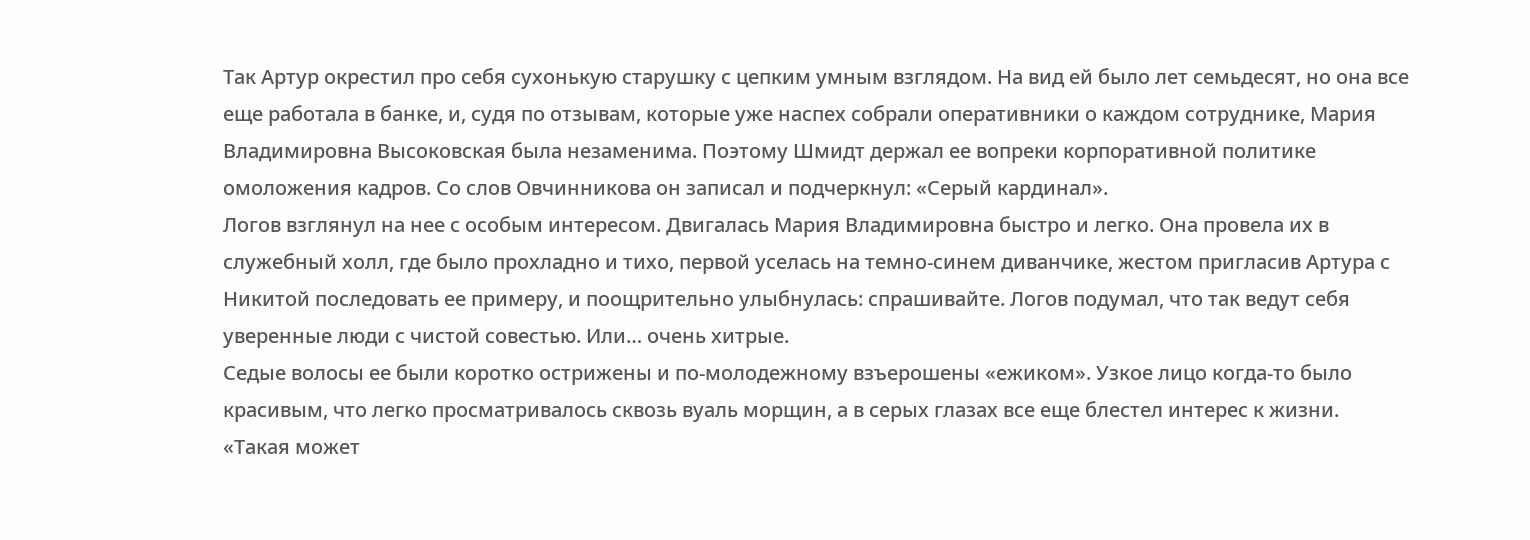Так Артур окрестил про себя сухонькую старушку с цепким умным взглядом. На вид ей было лет семьдесят, но она все еще работала в банке, и, судя по отзывам, которые уже наспех собрали оперативники о каждом сотруднике, Мария Владимировна Высоковская была незаменима. Поэтому Шмидт держал ее вопреки корпоративной политике омоложения кадров. Со слов Овчинникова он записал и подчеркнул: «Серый кардинал».
Логов взглянул на нее с особым интересом. Двигалась Мария Владимировна быстро и легко. Она провела их в служебный холл, где было прохладно и тихо, первой уселась на темно-синем диванчике, жестом пригласив Артура с Никитой последовать ее примеру, и поощрительно улыбнулась: спрашивайте. Логов подумал, что так ведут себя уверенные люди с чистой совестью. Или… очень хитрые.
Седые волосы ее были коротко острижены и по-молодежному взъерошены «ежиком». Узкое лицо когда-то было красивым, что легко просматривалось сквозь вуаль морщин, а в серых глазах все еще блестел интерес к жизни.
«Такая может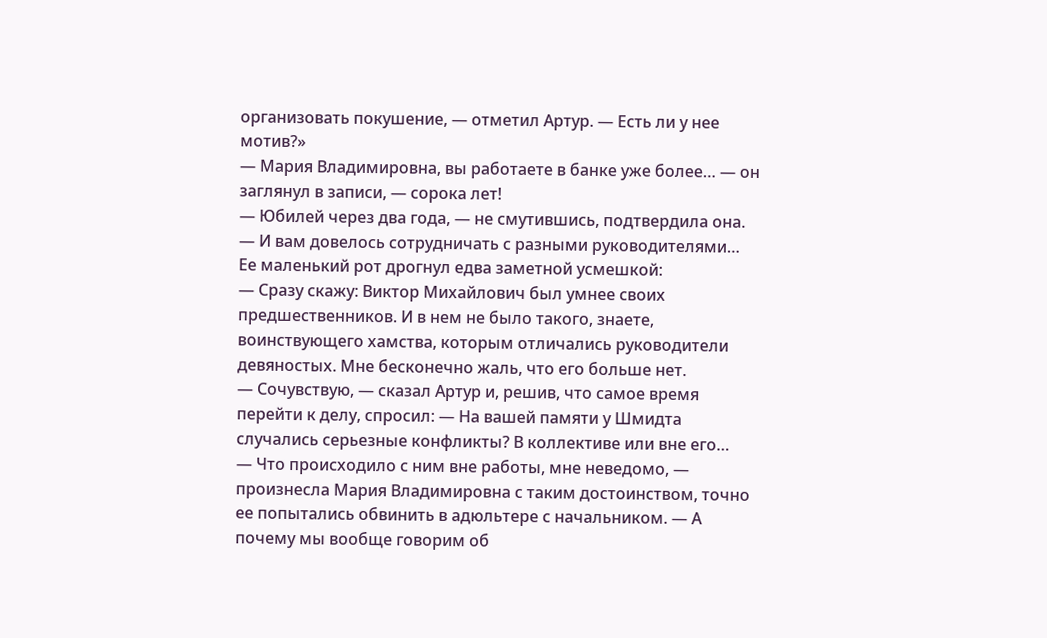организовать покушение, — отметил Артур. — Есть ли у нее мотив?»
— Мария Владимировна, вы работаете в банке уже более… — он заглянул в записи, — сорока лет!
— Юбилей через два года, — не смутившись, подтвердила она.
— И вам довелось сотрудничать с разными руководителями…
Ее маленький рот дрогнул едва заметной усмешкой:
— Сразу скажу: Виктор Михайлович был умнее своих предшественников. И в нем не было такого, знаете, воинствующего хамства, которым отличались руководители девяностых. Мне бесконечно жаль, что его больше нет.
— Сочувствую, — сказал Артур и, решив, что самое время перейти к делу, спросил: — На вашей памяти у Шмидта случались серьезные конфликты? В коллективе или вне его…
— Что происходило с ним вне работы, мне неведомо, — произнесла Мария Владимировна с таким достоинством, точно ее попытались обвинить в адюльтере с начальником. — А почему мы вообще говорим об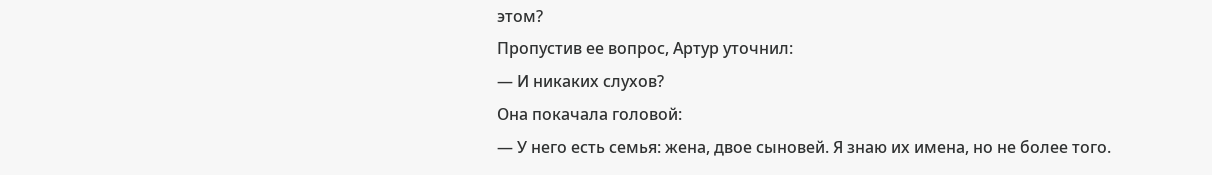этом?
Пропустив ее вопрос, Артур уточнил:
— И никаких слухов?
Она покачала головой:
— У него есть семья: жена, двое сыновей. Я знаю их имена, но не более того.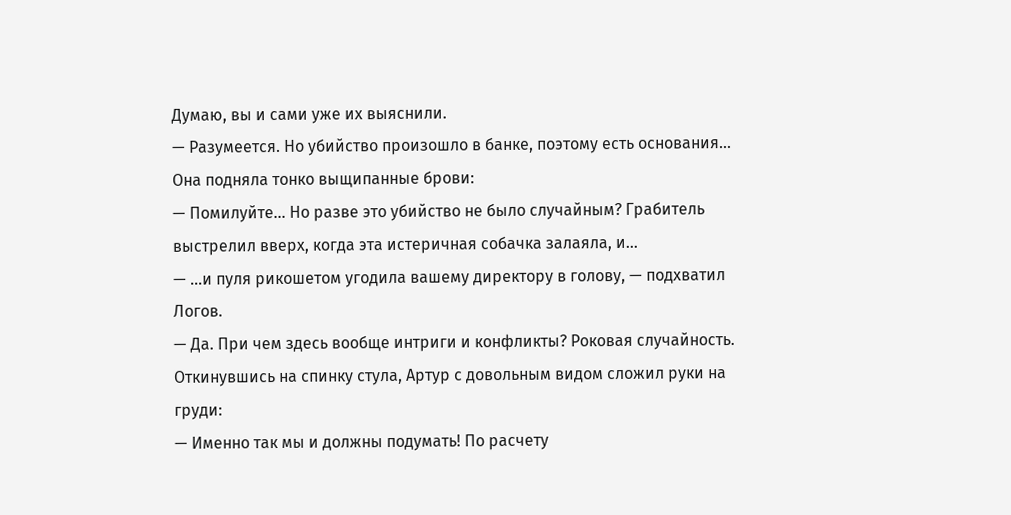Думаю, вы и сами уже их выяснили.
— Разумеется. Но убийство произошло в банке, поэтому есть основания…
Она подняла тонко выщипанные брови:
— Помилуйте… Но разве это убийство не было случайным? Грабитель выстрелил вверх, когда эта истеричная собачка залаяла, и…
— …и пуля рикошетом угодила вашему директору в голову, — подхватил Логов.
— Да. При чем здесь вообще интриги и конфликты? Роковая случайность.
Откинувшись на спинку стула, Артур с довольным видом сложил руки на груди:
— Именно так мы и должны подумать! По расчету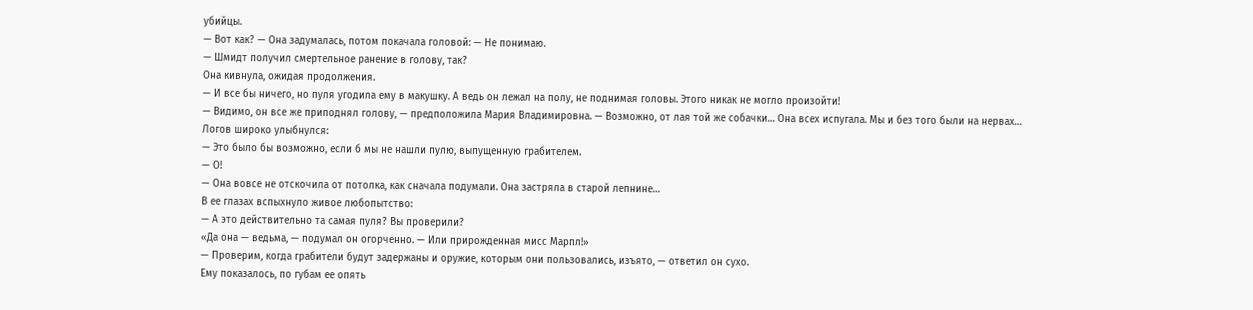убийцы.
— Вот как? — Она задумалась, потом покачала головой: — Не понимаю.
— Шмидт получил смертельное ранение в голову, так?
Она кивнула, ожидая продолжения.
— И все бы ничего, но пуля угодила ему в макушку. А ведь он лежал на полу, не поднимая головы. Этого никак не могло произойти!
— Видимо, он все же приподнял голову, — предположила Мария Владимировна. — Возможно, от лая той же собачки… Она всех испугала. Мы и без того были на нервах…
Логов широко улыбнулся:
— Это было бы возможно, если б мы не нашли пулю, выпущенную грабителем.
— О!
— Она вовсе не отскочила от потолка, как сначала подумали. Она застряла в старой лепнине…
В ее глазах вспыхнуло живое любопытство:
— А это действительно та самая пуля? Вы проверили?
«Да она — ведьма, — подумал он огорченно. — Или прирожденная мисс Марпл!»
— Проверим, когда грабители будут задержаны и оружие, которым они пользовались, изъято, — ответил он сухо.
Ему показалось, по губам ее опять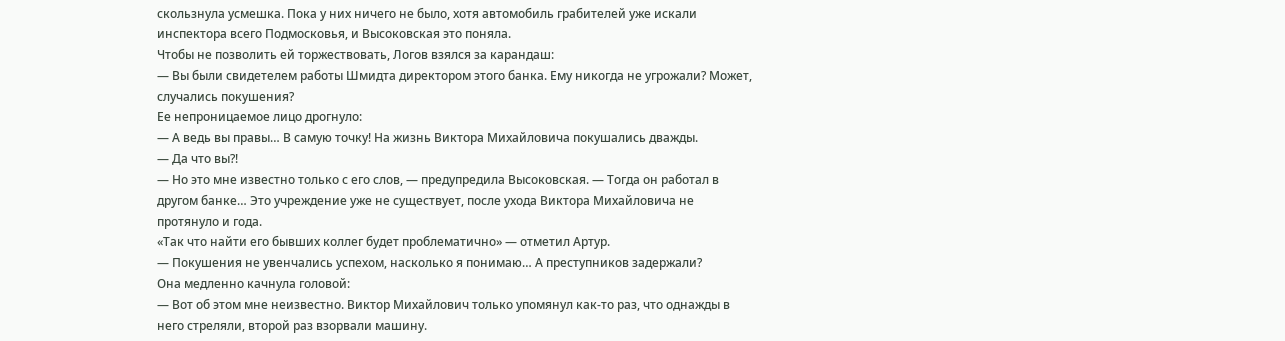скользнула усмешка. Пока у них ничего не было, хотя автомобиль грабителей уже искали инспектора всего Подмосковья, и Высоковская это поняла.
Чтобы не позволить ей торжествовать, Логов взялся за карандаш:
— Вы были свидетелем работы Шмидта директором этого банка. Ему никогда не угрожали? Может, случались покушения?
Ее непроницаемое лицо дрогнуло:
— А ведь вы правы… В самую точку! На жизнь Виктора Михайловича покушались дважды.
— Да что вы?!
— Но это мне известно только с его слов, — предупредила Высоковская. — Тогда он работал в другом банке… Это учреждение уже не существует, после ухода Виктора Михайловича не протянуло и года.
«Так что найти его бывших коллег будет проблематично» — отметил Артур.
— Покушения не увенчались успехом, насколько я понимаю… А преступников задержали?
Она медленно качнула головой:
— Вот об этом мне неизвестно. Виктор Михайлович только упомянул как-то раз, что однажды в него стреляли, второй раз взорвали машину.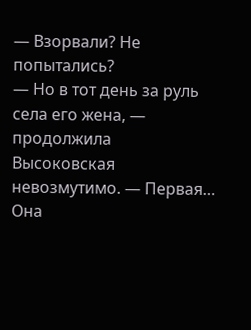— Взорвали? Не попытались?
— Но в тот день за руль села его жена, — продолжила Высоковская невозмутимо. — Первая… Она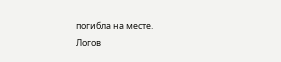погибла на месте.
Логов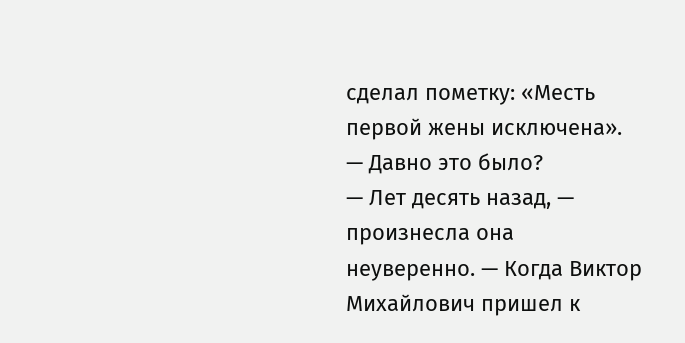сделал пометку: «Месть первой жены исключена».
— Давно это было?
— Лет десять назад, — произнесла она неуверенно. — Когда Виктор Михайлович пришел к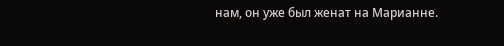нам, он уже был женат на Марианне.